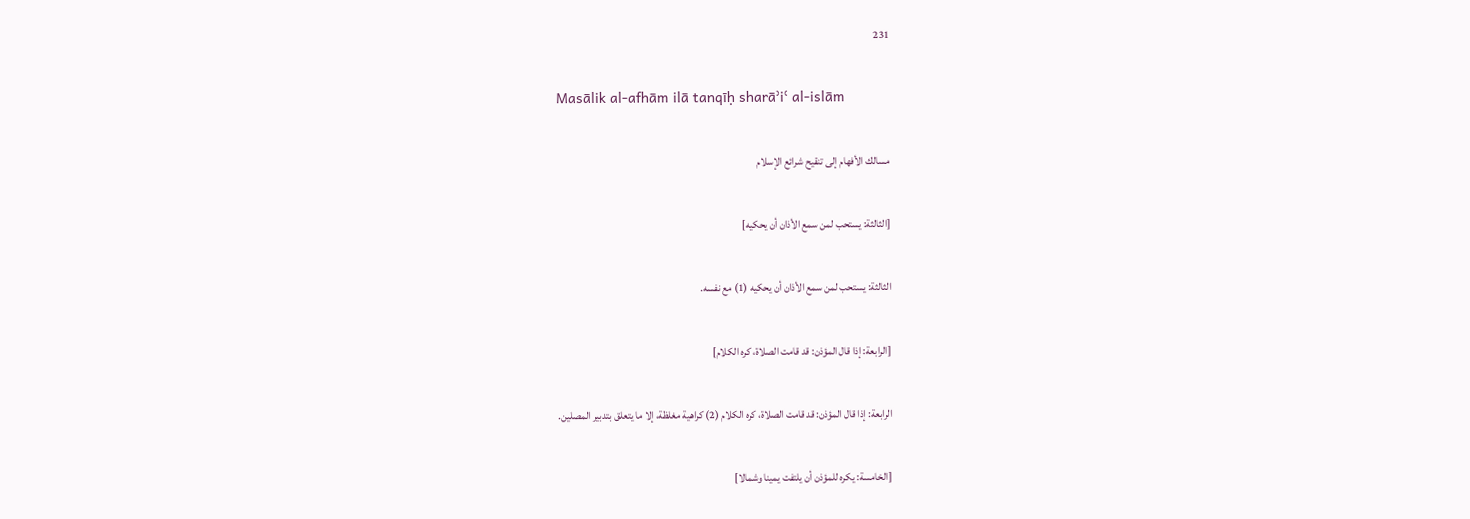231

Masālik al-afhām ilā tanqīḥ sharāʾiʿ al-islām

مسالك الأفهام إلى تنقيح شرائع الإسلام

[الثالثة: يستحب لمن سمع الأذان أن يحكيه]

الثالثة: يستحب لمن سمع الأذان أن يحكيه (1) مع نفسه.

[الرابعة: إذا قال المؤذن: قد قامت الصلاة، كره الكلام]

الرابعة: إذا قال المؤذن: قد قامت الصلاة، كره الكلام (2) كراهية مغلظة، إلا ما يتعلق بتدبير المصلين.

[الخامسة: يكره للمؤذن أن يلتفت يمينا وشمالا]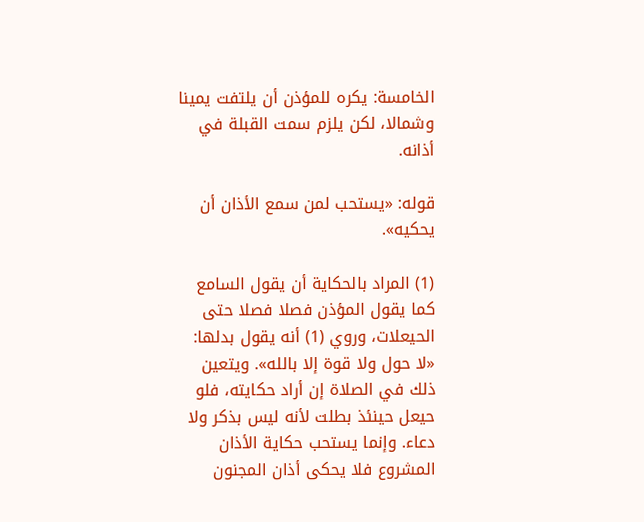الخامسة: يكره للمؤذن أن يلتفت يمينا وشمالا، لكن يلزم سمت القبلة في أذانه.

قوله: «يستحب لمن سمع الأذان أن يحكيه».

(1) المراد بالحكاية أن يقول السامع كما يقول المؤذن فصلا فصلا حتى الحيعلات، وروي (1) أنه يقول بدلها: «لا حول ولا قوة إلا بالله». ويتعين ذلك في الصلاة إن أراد حكايته، فلو حيعل حينئذ بطلت لأنه ليس بذكر ولا دعاء. وإنما يستحب حكاية الأذان المشروع فلا يحكى أذان المجنون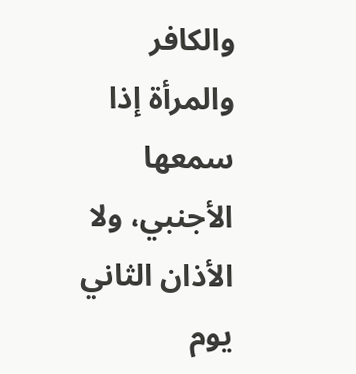والكافر والمرأة إذا سمعها الأجنبي، ولا الأذان الثاني يوم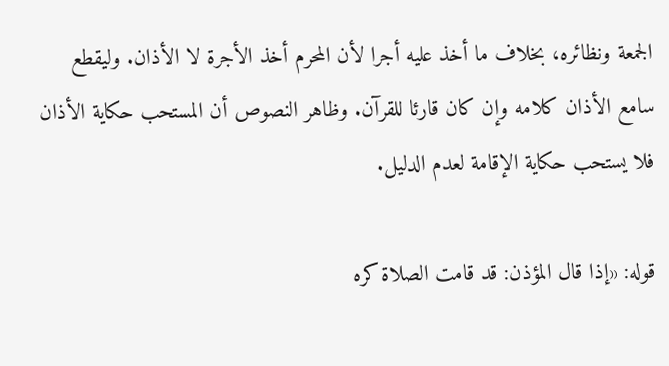الجمعة ونظائره، بخلاف ما أخذ عليه أجرا لأن المحرم أخذ الأجرة لا الأذان. وليقطع سامع الأذان كلامه وإن كان قارئا للقرآن. وظاهر النصوص أن المستحب حكاية الأذان فلا يستحب حكاية الإقامة لعدم الدليل.

قوله: «إذا قال المؤذن: قد قامت الصلاة كره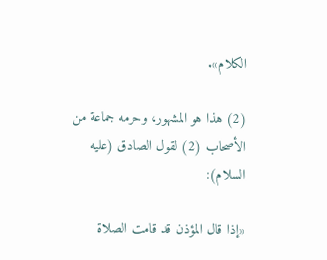الكلام».

(2) هذا هو المشهور، وحرمه جماعة من الأصحاب (2) لقول الصادق (عليه السلام):

«إذا قال المؤذن قد قامت الصلاة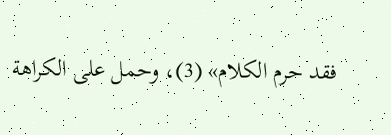فقد حرم الكلام» (3)، وحمل على الكراهة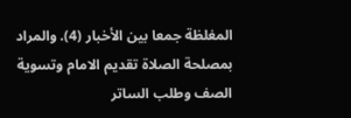المغلظة جمعا بين الأخبار (4). والمراد بمصلحة الصلاة تقديم الامام وتسوية الصف وطلب الساتر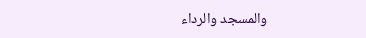والمسجد والرداء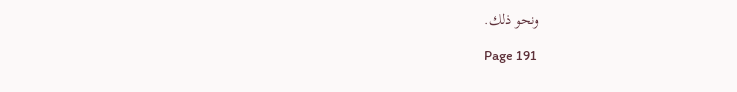ونحو ذلك.

Page 191